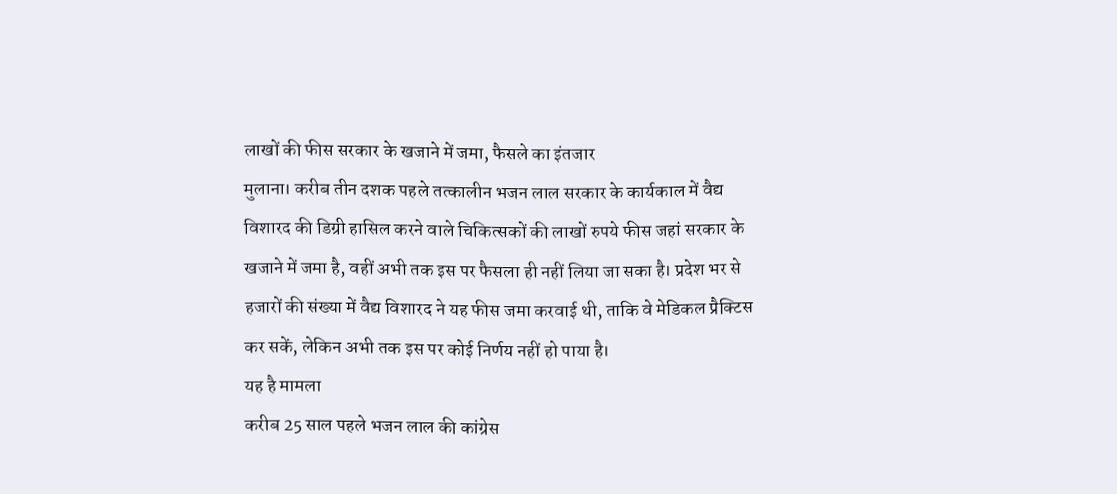लाखों की फीस सरकार के खजाने में जमा, फैसले का इंतजार
मुलाना। करीब तीन दशक पहले तत्कालीन भजन लाल सरकार के कार्यकाल में वैद्य विशारद की डिग्री हासिल करने वाले चिकित्सकों की लाखों रुपये फीस जहां सरकार के खजाने में जमा है, वहीं अभी तक इस पर फैसला ही नहीं लिया जा सका है। प्रदेश भर से हजारों की संख्या में वैद्य विशारद ने यह फीस जमा करवाई थी, ताकि वे मेडिकल प्रैक्टिस कर सकें, लेकिन अभी तक इस पर कोई निर्णय नहीं हो पाया है।
यह है मामला
करीब 25 साल पहले भजन लाल की कांग्रेस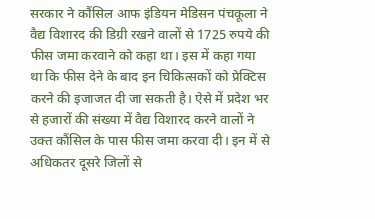सरकार ने कौंसिल आफ इंडियन मेडिसन पंचकूला ने वैद्य विशारद की डिग्री रखने वालों से 1725 रुपये की फीस जमा करवाने को कहा था। इस में कहा गया था कि फीस देने के बाद इन चिकित्सकों को प्रेक्टिस करने की इजाजत दी जा सकती है। ऐसे में प्रदेश भर से हजारों की संख्या में वैद्य विशारद करने वालों ने उक्त कौंसिल के पास फीस जमा करवा दी। इन में से अधिकतर दूसरे जिलों से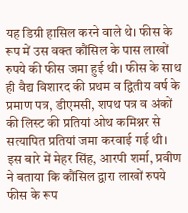यह डिग्री हासिल करने वाले थे। फीस के रूप में उस वक्त कौंसिल के पास लाखों रुपये की फीस जमा हुई थी। फीस के साथ ही वैद्य विशारद की प्रथम व द्वितीय वर्ष के प्रमाण पत्र, डीएमसी, शपथ पत्र व अंकों की लिस्ट की प्रतियां ओथ कमिश्नर से सत्यापित प्रतियां जमा करवाई गई थी। इस बारे में मेहर सिंह, आरपी शर्मा, प्रवीण ने बताया कि कौंसिल द्वारा लाखों रुपये फीस के रूप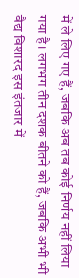में ले लिए गए हैं, जबकि अब तब कोई निर्णय नहीं लिया गया है। लगभग तीन दशक बीतने को हैं, जबकि अभी भी वैद्य विशारद इस इंतजार में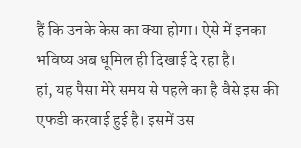हैं कि उनके केस का क्या होगा। ऐसे में इनका भविष्य अब धूमिल ही दिखाई दे रहा है।
हां, यह पैसा मेरे समय से पहले का है वैसे इस की एफडी करवाई हुई है। इसमें उस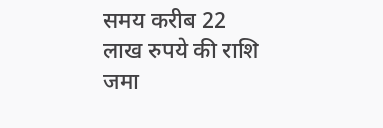समय करीब 22 लाख रुपये की राशि जमा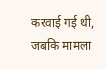करवाई गई थी, जबकि मामला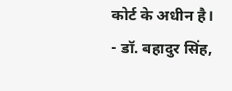कोर्ट के अधीन है।
- डॉ. बहादुर सिंह,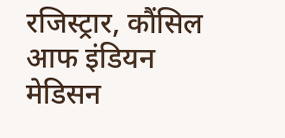रजिस्ट्रार, कौंसिल आफ इंडियन मेडिसन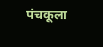पंचकूला